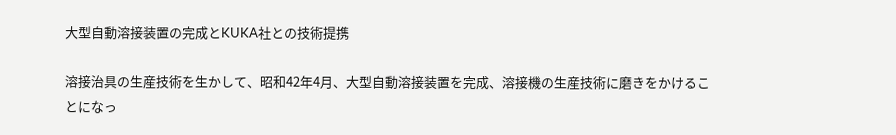大型自動溶接装置の完成とKUKA社との技術提携

溶接治具の生産技術を生かして、昭和42年4月、大型自動溶接装置を完成、溶接機の生産技術に磨きをかけることになっ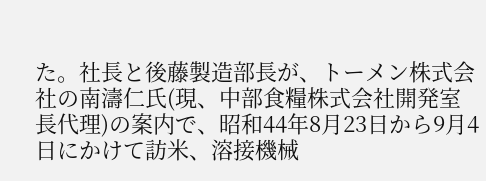た。社長と後藤製造部長が、トーメン株式会社の南濤仁氏(現、中部食糧株式会社開発室長代理)の案内で、昭和44年8月23日から9月4日にかけて訪米、溶接機械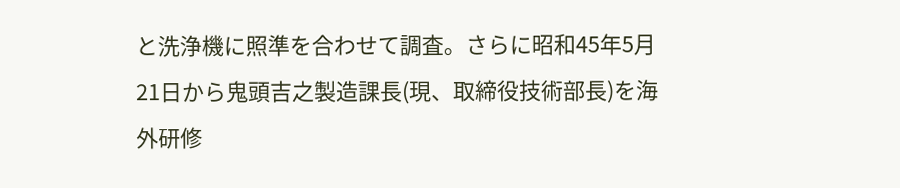と洗浄機に照準を合わせて調査。さらに昭和45年5月21日から鬼頭吉之製造課長(現、取締役技術部長)を海外研修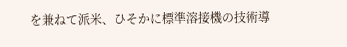を兼ねて派米、ひそかに標準溶接機の技術導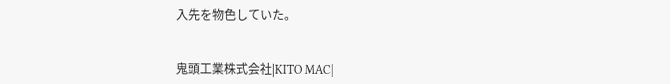入先を物色していた。


鬼頭工業株式会社|KITO MAC|